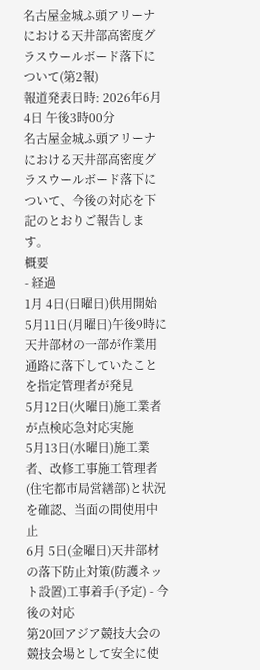名古屋金城ふ頭アリーナにおける天井部高密度グラスウールボード落下について(第2報)
報道発表日時: 2026年6月4日 午後3時00分
名古屋金城ふ頭アリーナにおける天井部高密度グラスウールボード落下について、今後の対応を下記のとおりご報告します。
概要
- 経過
1月 4日(日曜日)供用開始
5月11日(月曜日)午後9時に天井部材の一部が作業用通路に落下していたことを指定管理者が発見
5月12日(火曜日)施工業者が点検応急対応実施
5月13日(水曜日)施工業者、改修工事施工管理者(住宅都市局営繕部)と状況を確認、当面の間使用中止
6月 5日(金曜日)天井部材の落下防止対策(防護ネット設置)工事着手(予定) - 今後の対応
第20回アジア競技大会の競技会場として安全に使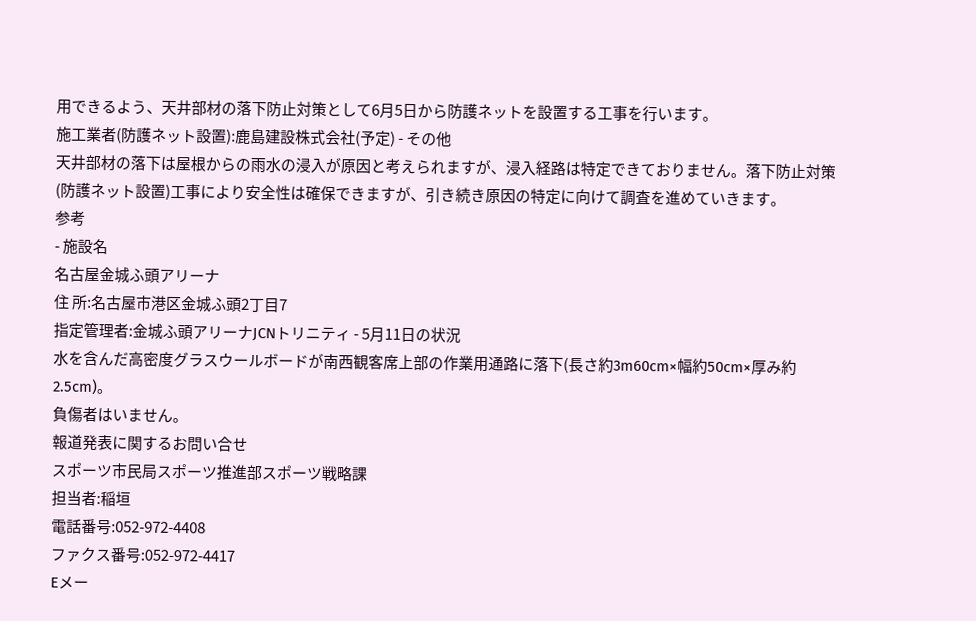用できるよう、天井部材の落下防止対策として6月5日から防護ネットを設置する工事を行います。
施工業者(防護ネット設置):鹿島建設株式会社(予定) - その他
天井部材の落下は屋根からの雨水の浸入が原因と考えられますが、浸入経路は特定できておりません。落下防止対策(防護ネット設置)工事により安全性は確保できますが、引き続き原因の特定に向けて調査を進めていきます。
参考
- 施設名
名古屋金城ふ頭アリーナ
住 所:名古屋市港区金城ふ頭2丁目7
指定管理者:金城ふ頭アリーナJCNトリニティ - 5月11日の状況
水を含んだ高密度グラスウールボードが南西観客席上部の作業用通路に落下(長さ約3m60cm×幅約50cm×厚み約2.5cm)。
負傷者はいません。
報道発表に関するお問い合せ
スポーツ市民局スポーツ推進部スポーツ戦略課
担当者:稲垣
電話番号:052-972-4408
ファクス番号:052-972-4417
Eメー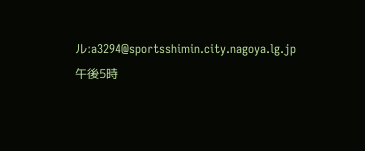ル:a3294@sportsshimin.city.nagoya.lg.jp
午後5時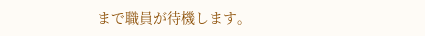まで職員が待機します。